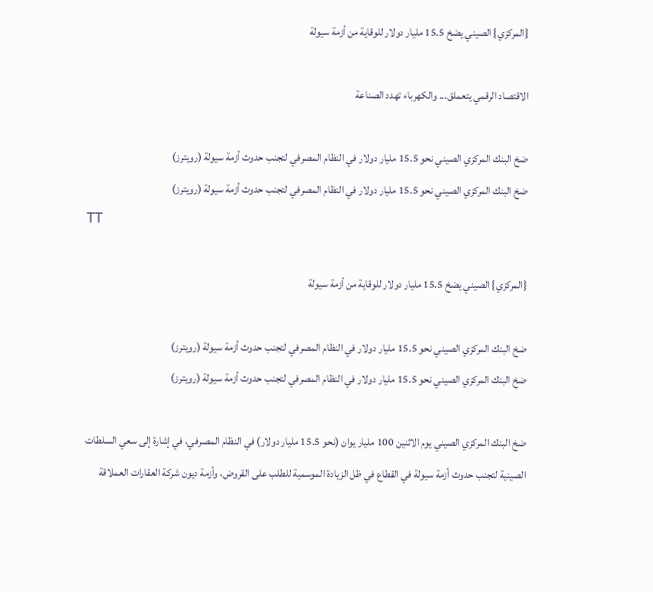{المركزي} الصيني يضخ 15.5 مليار دولار للوقاية من أزمة سيولة

الاقتصاد الرقمي يتعملق... والكهرباء تهدد الصناعة

ضخ البنك المركزي الصيني نحو 15.5 مليار دولار في النظام المصرفي لتجنب حدوث أزمة سيولة (رويترز)
ضخ البنك المركزي الصيني نحو 15.5 مليار دولار في النظام المصرفي لتجنب حدوث أزمة سيولة (رويترز)
TT

{المركزي} الصيني يضخ 15.5 مليار دولار للوقاية من أزمة سيولة

ضخ البنك المركزي الصيني نحو 15.5 مليار دولار في النظام المصرفي لتجنب حدوث أزمة سيولة (رويترز)
ضخ البنك المركزي الصيني نحو 15.5 مليار دولار في النظام المصرفي لتجنب حدوث أزمة سيولة (رويترز)

ضخ البنك المركزي الصيني يوم الاثنين 100 مليار يوان (نحو 15.5 مليار دولار) في النظام المصرفي، في إشارة إلى سعي السلطات الصينية لتجنب حدوث أزمة سيولة في القطاع في ظل الزيادة الموسمية للطلب على القروض، وأزمة ديون شركة العقارات العملاقة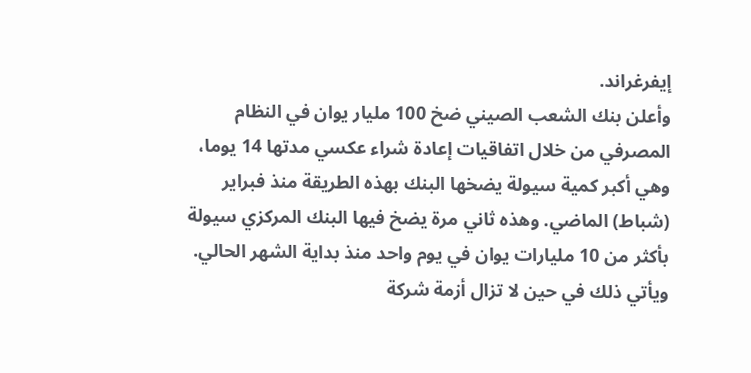إيفرغراند.
وأعلن بنك الشعب الصيني ضخ 100 مليار يوان في النظام المصرفي من خلال اتفاقيات إعادة شراء عكسي مدتها 14 يوما، وهي أكبر كمية سيولة يضخها البنك بهذه الطريقة منذ فبراير (شباط) الماضي. وهذه ثاني مرة يضخ فيها البنك المركزي سيولة بأكثر من 10 مليارات يوان في يوم واحد منذ بداية الشهر الحالي.
ويأتي ذلك في حين لا تزال أزمة شركة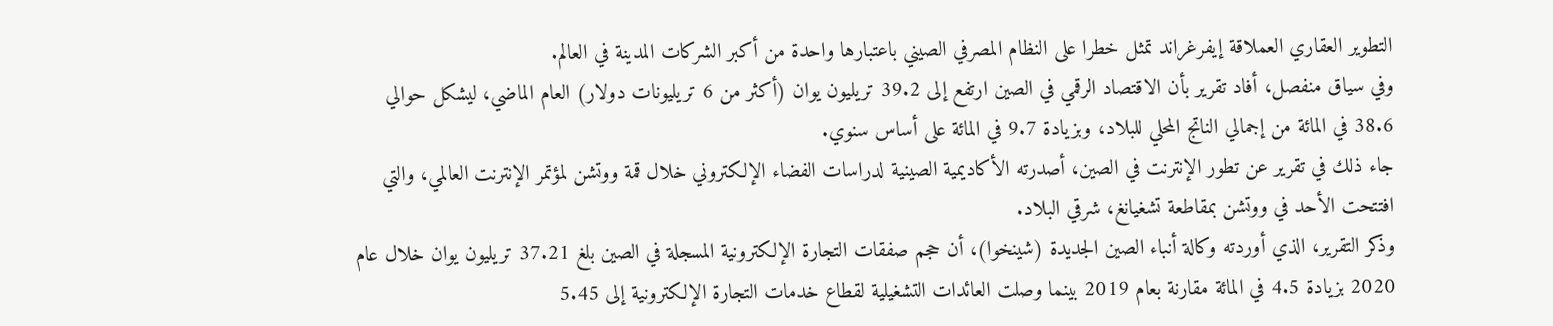التطوير العقاري العملاقة إيفرغراند تمثل خطرا على النظام المصرفي الصيني باعتبارها واحدة من أكبر الشركات المدينة في العالم.
وفي سياق منفصل، أفاد تقرير بأن الاقتصاد الرقمي في الصين ارتفع إلى 39.2 تريليون يوان (أكثر من 6 تريليونات دولار) العام الماضي، ليشكل حوالي 38.6 في المائة من إجمالي الناتج المحلي للبلاد، وبزيادة 9.7 في المائة على أساس سنوي.
جاء ذلك في تقرير عن تطور الإنترنت في الصين، أصدرته الأكاديمية الصينية لدراسات الفضاء الإلكتروني خلال قمة ووتشن لمؤتمر الإنترنت العالمي، والتي افتتحت الأحد في ووتشن بمقاطعة تشغيانغ، شرقي البلاد.
وذكر التقرير، الذي أوردته وكالة أنباء الصين الجديدة (شينخوا)، أن حجم صفقات التجارة الإلكترونية المسجلة في الصين بلغ 37.21 تريليون يوان خلال عام 2020 بزيادة 4.5 في المائة مقارنة بعام 2019 بينما وصلت العائدات التشغيلية لقطاع خدمات التجارة الإلكترونية إلى 5.45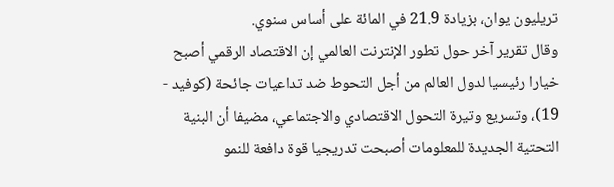تريليون يوان، بزيادة 21.9 في المائة على أساس سنوي.
وقال تقرير آخر حول تطور الإنترنت العالمي إن الاقتصاد الرقمي أصبح خيارا رئيسيا لدول العالم من أجل التحوط ضد تداعيات جائحة (كوفيد - 19)، وتسريع وتيرة التحول الاقتصادي والاجتماعي، مضيفا أن البنية التحتية الجديدة للمعلومات أصبحت تدريجيا قوة دافعة للنمو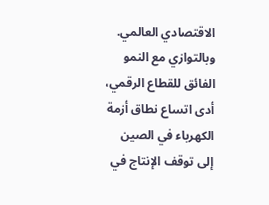الاقتصادي العالمي.
وبالتوازي مع النمو الفائق للقطاع الرقمي، أدى اتساع نطاق أزمة الكهرباء في الصين إلى توقف الإنتاج في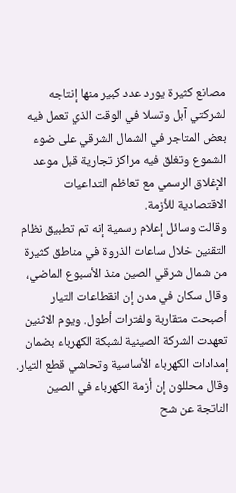مصانع كثيرة يورد عدد كبير منها إنتاجه لشركتي آبل وتسلا في الوقت الذي تعمل فيه بعض المتاجر في الشمال الشرقي على ضوء الشموع وتغلق فيه مراكز تجارية قبل موعد الإغلاق الرسمي مع تعاظم التداعيات الاقتصادية للأزمة.
وقالت وسائل إعلام رسمية إنه تم تطبيق نظام التقنين خلال ساعات الذروة في مناطق كثيرة من شمال شرقي الصين منذ الأسبوع الماضي، وقال سكان في مدن إن انقطاعات التيار أصبحت متقاربة ولفترات أطول. ويوم الاثنين تعهدت الشركة الصينية لشبكة الكهرباء بضمان إمدادات الكهرباء الأساسية وتحاشي قطع التيار.
وقال محللون إن أزمة الكهرباء في الصين الناتجة عن شح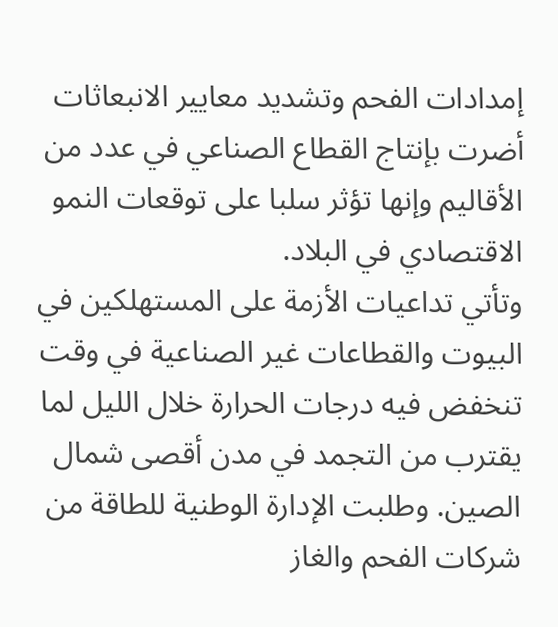إمدادات الفحم وتشديد معايير الانبعاثات أضرت بإنتاج القطاع الصناعي في عدد من الأقاليم وإنها تؤثر سلبا على توقعات النمو الاقتصادي في البلاد.
وتأتي تداعيات الأزمة على المستهلكين في البيوت والقطاعات غير الصناعية في وقت تنخفض فيه درجات الحرارة خلال الليل لما يقترب من التجمد في مدن أقصى شمال الصين. وطلبت الإدارة الوطنية للطاقة من شركات الفحم والغاز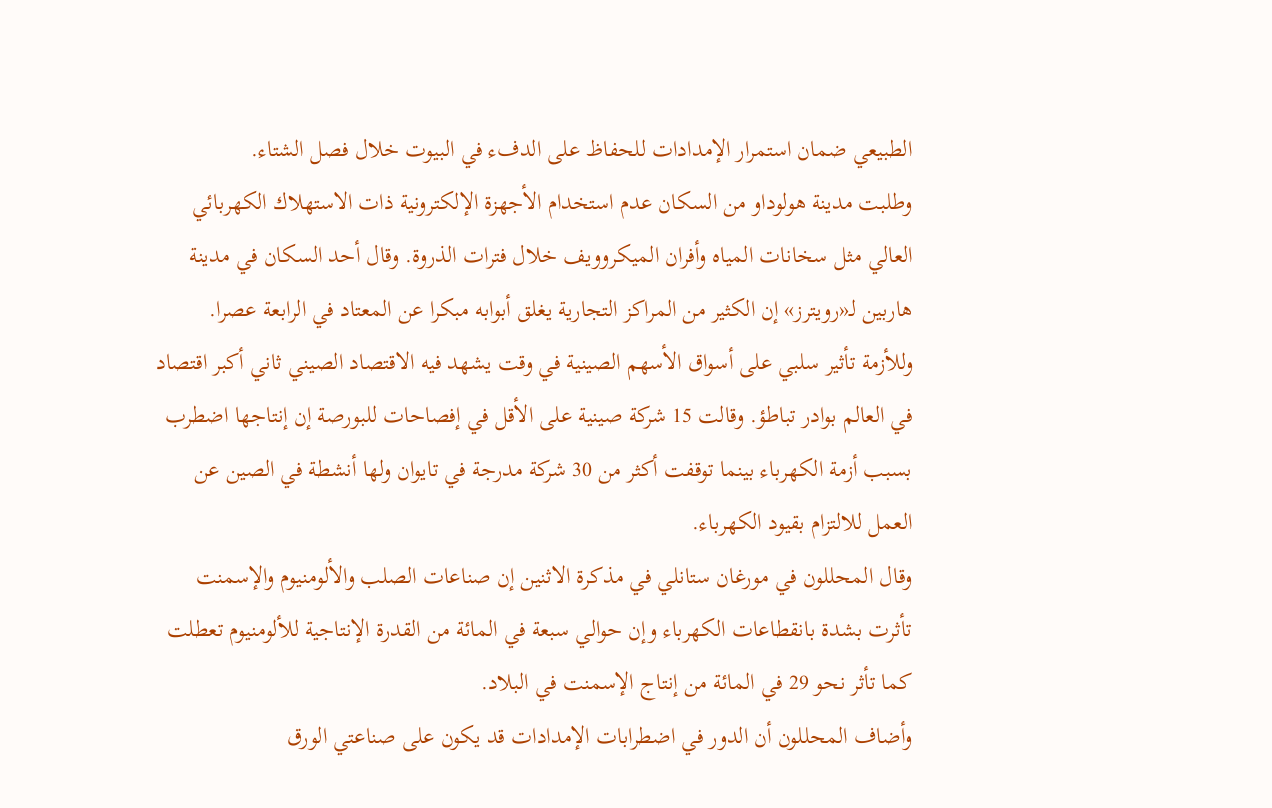الطبيعي ضمان استمرار الإمدادات للحفاظ على الدفء في البيوت خلال فصل الشتاء.
وطلبت مدينة هولوداو من السكان عدم استخدام الأجهزة الإلكترونية ذات الاستهلاك الكهربائي العالي مثل سخانات المياه وأفران الميكروويف خلال فترات الذروة. وقال أحد السكان في مدينة هاربين لـ«رويترز» إن الكثير من المراكز التجارية يغلق أبوابه مبكرا عن المعتاد في الرابعة عصرا.
وللأزمة تأثير سلبي على أسواق الأسهم الصينية في وقت يشهد فيه الاقتصاد الصيني ثاني أكبر اقتصاد في العالم بوادر تباطؤ. وقالت 15 شركة صينية على الأقل في إفصاحات للبورصة إن إنتاجها اضطرب بسبب أزمة الكهرباء بينما توقفت أكثر من 30 شركة مدرجة في تايوان ولها أنشطة في الصين عن العمل للالتزام بقيود الكهرباء.
وقال المحللون في مورغان ستانلي في مذكرة الاثنين إن صناعات الصلب والألومنيوم والإسمنت تأثرت بشدة بانقطاعات الكهرباء وإن حوالي سبعة في المائة من القدرة الإنتاجية للألومنيوم تعطلت كما تأثر نحو 29 في المائة من إنتاج الإسمنت في البلاد.
وأضاف المحللون أن الدور في اضطرابات الإمدادات قد يكون على صناعتي الورق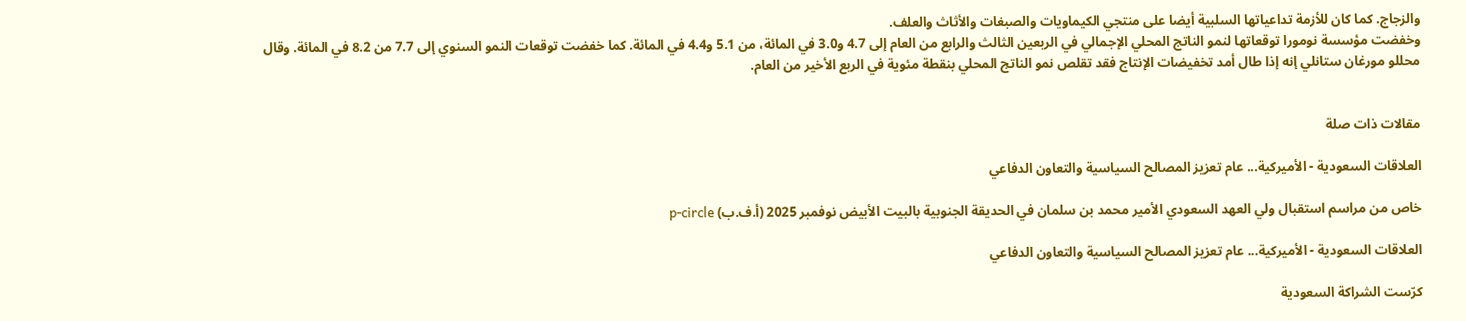والزجاج. كما كان للأزمة تداعياتها السلبية أيضا على منتجي الكيماويات والصبغات والأثاث والعلف.
وخفضت مؤسسة نومورا توقعاتها لنمو الناتج المحلي الإجمالي في الربعين الثالث والرابع من العام إلى 4.7 و3.0 في المائة، من 5.1 و4.4 في المائة. كما خفضت توقعات النمو السنوي إلى 7.7 من 8.2 في المائة. وقال محللو مورغان ستانلي إنه إذا طال أمد تخفيضات الإنتاج فقد تقلص نمو الناتج المحلي بنقطة مئوية في الربع الأخير من العام.


مقالات ذات صلة

العلاقات السعودية - الأميركية... عام تعزيز المصالح السياسية والتعاون الدفاعي

خاص من مراسم استقبال ولي العهد السعودي الأمير محمد بن سلمان في الحديقة الجنوبية بالبيت الأبيض نوفمبر 2025 (أ.ف.ب) p-circle

العلاقات السعودية - الأميركية... عام تعزيز المصالح السياسية والتعاون الدفاعي

كرّست الشراكة السعودية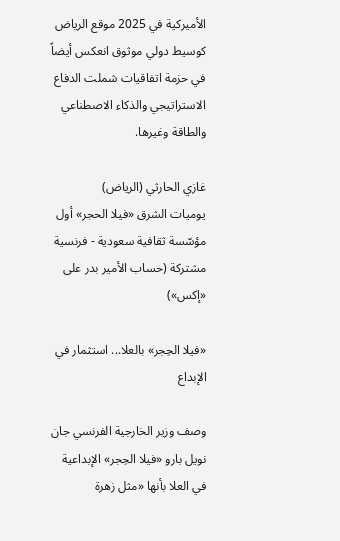الأميركية في 2025 موقع الرياض كوسيط دولي موثوق انعكس أيضاً في حزمة اتفاقيات شملت الدفاع الاستراتيجي والذكاء الاصطناعي والطاقة وغيرها.

غازي الحارثي (الرياض)
يوميات الشرق «فيلا الحجر» أول مؤسّسة ثقافية سعودية - فرنسية مشتركة (حساب الأمير بدر على «إكس»)

«فيلا الحِجر» بالعلا... استثمار في الإبداع

وصف وزير الخارجية الفرنسي جان نويل بارو «فيلا الحِجر» الإبداعية في العلا بأنها «مثل زهرة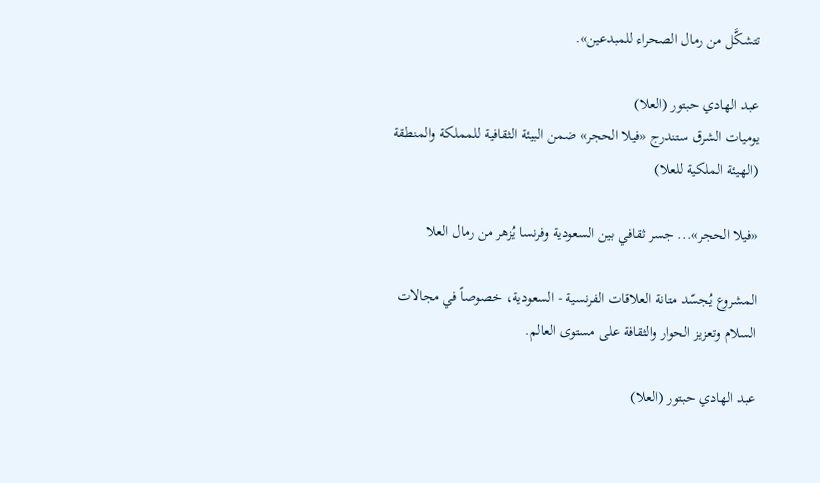تتشكَّل من رمال الصحراء للمبدعين».

عبد الهادي حبتور (العلا)
يوميات الشرق ستندرج «فيلا الحجر» ضمن البيئة الثقافية للمملكة والمنطقة (الهيئة الملكية للعلا)

«فيلا الحجر»... جسر ثقافي بين السعودية وفرنسا يُزهر من رمال العلا

المشروع يُجسّد متانة العلاقات الفرنسية - السعودية، خصوصاً في مجالات السلام وتعزيز الحوار والثقافة على مستوى العالم.

عبد الهادي حبتور (العلا)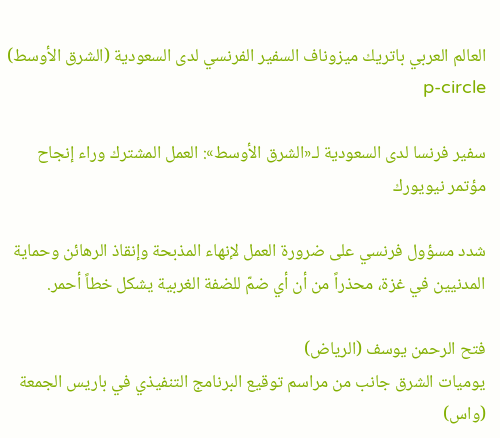العالم العربي باتريك ميزوناف السفير الفرنسي لدى السعودية (الشرق الأوسط) p-circle

سفير فرنسا لدى السعودية لـ«الشرق الأوسط»: العمل المشترك وراء إنجاح مؤتمر نيويورك

شدد مسؤول فرنسي على ضرورة العمل لإنهاء المذبحة وإنقاذ الرهائن وحماية المدنيين في غزة، محذراً من أن أي ضمّ للضفة الغربية يشكل خطاً أحمر.

فتح الرحمن يوسف (الرياض)
يوميات الشرق جانب من مراسم توقيع البرنامج التنفيذي في باريس الجمعة (واس)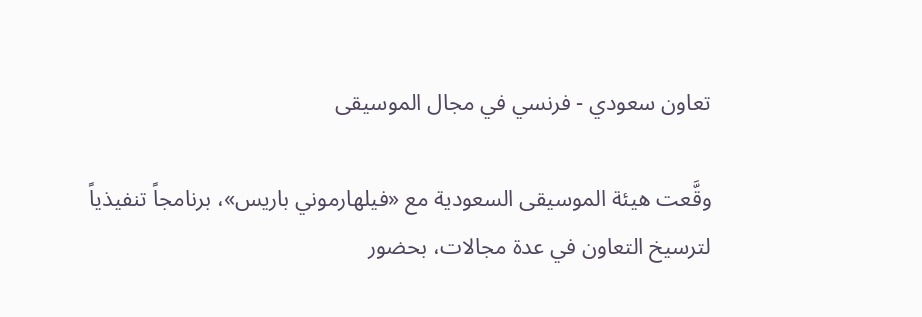تعاون سعودي - فرنسي في مجال الموسيقى

وقَّعت هيئة الموسيقى السعودية مع «فيلهارموني باريس»، برنامجاً تنفيذياً لترسيخ التعاون في عدة مجالات، بحضور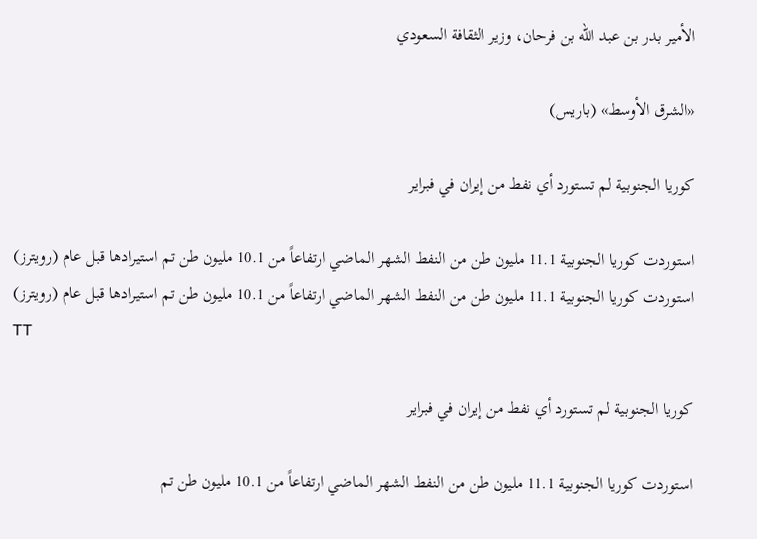الأمير بدر بن عبد الله بن فرحان، وزير الثقافة السعودي

«الشرق الأوسط» (باريس)

كوريا الجنوبية لم تستورد أي نفط من إيران في فبراير

استوردت كوريا الجنوبية 11.1 مليون طن من النفط الشهر الماضي ارتفاعاً من 10.1 مليون طن تم استيرادها قبل عام (رويترز)
استوردت كوريا الجنوبية 11.1 مليون طن من النفط الشهر الماضي ارتفاعاً من 10.1 مليون طن تم استيرادها قبل عام (رويترز)
TT

كوريا الجنوبية لم تستورد أي نفط من إيران في فبراير

استوردت كوريا الجنوبية 11.1 مليون طن من النفط الشهر الماضي ارتفاعاً من 10.1 مليون طن تم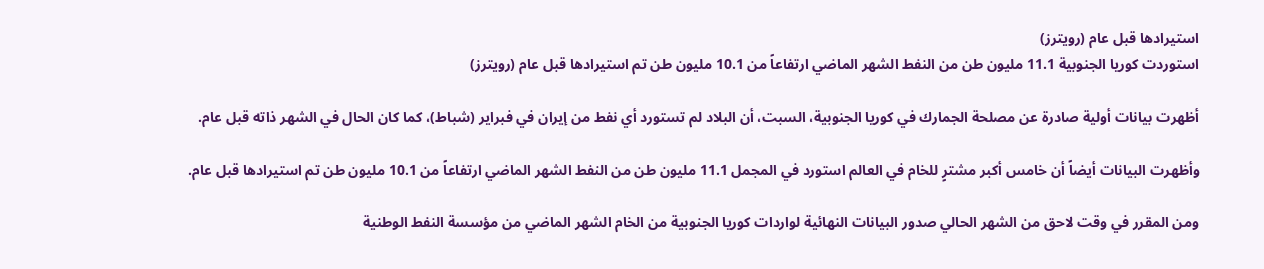استيرادها قبل عام (رويترز)
استوردت كوريا الجنوبية 11.1 مليون طن من النفط الشهر الماضي ارتفاعاً من 10.1 مليون طن تم استيرادها قبل عام (رويترز)

أظهرت بيانات أولية صادرة عن مصلحة الجمارك في كوريا الجنوبية، السبت، أن البلاد لم تستورد أي نفط من إيران في فبراير (شباط)، كما كان الحال في الشهر ذاته قبل عام.

وأظهرت البيانات أيضاً أن خامس أكبر مشترٍ للخام في العالم استورد في المجمل 11.1 مليون طن من النفط الشهر الماضي ارتفاعاً من 10.1 مليون طن تم استيرادها قبل عام.

ومن المقرر في وقت لاحق من الشهر الحالي صدور البيانات النهائية لواردات كوريا الجنوبية من الخام الشهر الماضي من مؤسسة النفط الوطنية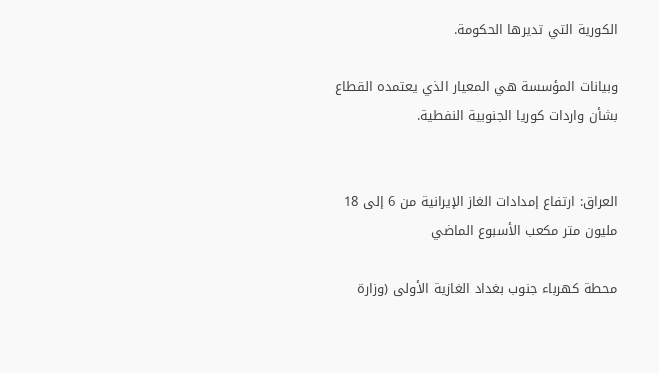الكورية التي تديرها الحكومة.

وبيانات المؤسسة هي المعيار الذي يعتمده القطاع بشأن واردات كوريا الجنوبية النفطية.


العراق: ارتفاع إمدادات الغاز الإيرانية من 6 إلى 18 مليون متر مكعب الأسبوع الماضي

محطة كهرباء جنوب بغداد الغازية الأولى (وزارة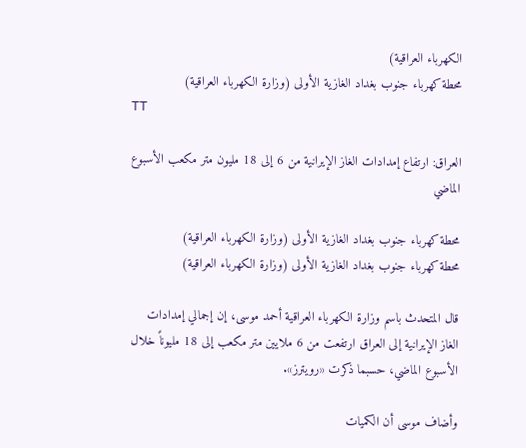الكهرباء العراقية)
محطة كهرباء جنوب بغداد الغازية الأولى (وزارة الكهرباء العراقية)
TT

العراق: ارتفاع إمدادات الغاز الإيرانية من 6 إلى 18 مليون متر مكعب الأسبوع الماضي

محطة كهرباء جنوب بغداد الغازية الأولى (وزارة الكهرباء العراقية)
محطة كهرباء جنوب بغداد الغازية الأولى (وزارة الكهرباء العراقية)

قال المتحدث باسم وزارة الكهرباء العراقية أحمد موسى، إن إجمالي إمدادات الغاز الإيرانية إلى العراق ارتفعت من 6 ملايين متر مكعب إلى 18 مليوناً خلال الأسبوع الماضي، حسبما ذكرت «رويترز».

وأضاف موسى أن الكميات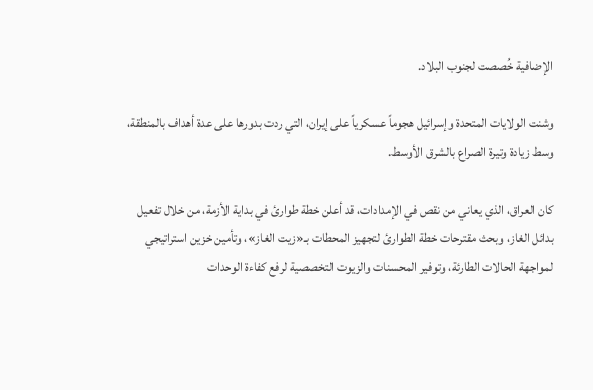الإضافية خُصصت لجنوب البلاد.

وشنت الولايات المتحدة وإسرائيل هجوماً عسكرياً على إيران، التي ردت بدورها على عدة أهداف بالمنطقة، وسط زيادة وتيرة الصراع بالشرق الأوسط.

كان العراق، الذي يعاني من نقص في الإمدادات، قد أعلن خطة طوارئ في بداية الأزمة، من خلال تفعيل بدائل الغاز، وبحث مقترحات خطة الطوارئ لتجهيز المحطات بـ«زيت الغاز»، وتأمين خزين استراتيجي لمواجهة الحالات الطارئة، وتوفير المحسنات والزيوت التخصصية لرفع كفاءة الوحدات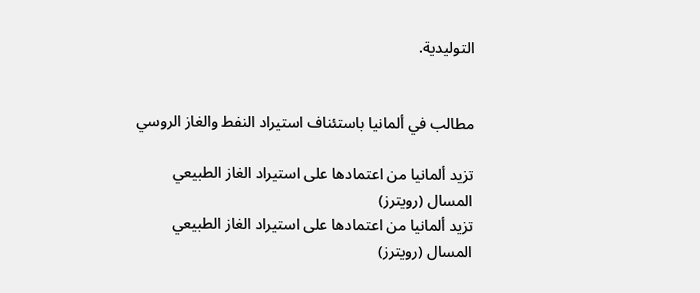التوليدية.


مطالب في ألمانيا باستئناف استيراد النفط والغاز الروسي

تزيد ألمانيا من اعتمادها على استيراد الغاز الطبيعي المسال (رويترز)
تزيد ألمانيا من اعتمادها على استيراد الغاز الطبيعي المسال (رويترز)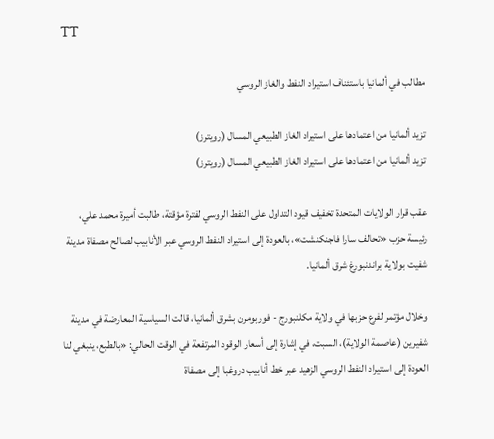TT

مطالب في ألمانيا باستئناف استيراد النفط والغاز الروسي

تزيد ألمانيا من اعتمادها على استيراد الغاز الطبيعي المسال (رويترز)
تزيد ألمانيا من اعتمادها على استيراد الغاز الطبيعي المسال (رويترز)

عقب قرار الولايات المتحدة تخفيف قيود التداول على النفط الروسي لفترة مؤقتة، طالبت أميرة محمد علي، رئيسة حزب «تحالف سارا فاجنكنشت»، بالعودة إلى استيراد النفط الروسي عبر الأنابيب لصالح مصفاة مدينة شفيت بولاية براندنبورغ شرق ألمانيا.

وخلال مؤتمر لفرع حزبها في ولاية مكلنبورج - فوربومرن بشرق ألمانيا، قالت السياسية المعارضة في مدينة شفيرين (عاصمة الولاية)، السبت، في إشارة إلى أسعار الوقود المرتفعة في الوقت الحالي: «بالطبع، ينبغي لنا العودة إلى استيراد النفط الروسي الزهيد عبر خط أنابيب دروغبا إلى مصفاة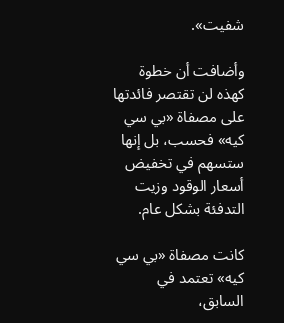شفيت».

وأضافت أن خطوة كهذه لن تقتصر فائدتها على مصفاة «بي سي كيه» فحسب، بل إنها ستسهم في تخفيض أسعار الوقود وزيت التدفئة بشكل عام.

كانت مصفاة «بي سي كيه» تعتمد في السابق،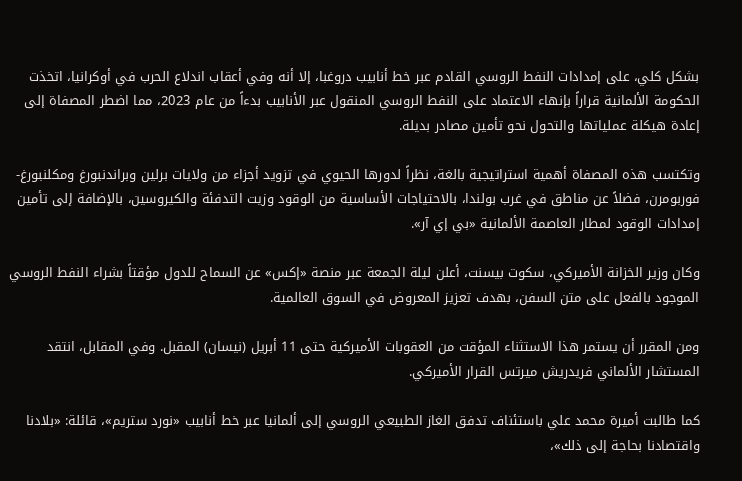بشكل كلي، على إمدادات النفط الروسي القادم عبر خط أنابيب دروغبا، إلا أنه وفي أعقاب اندلاع الحرب في أوكرانيا، اتخذت الحكومة الألمانية قراراً بإنهاء الاعتماد على النفط الروسي المنقول عبر الأنابيب بدءاً من عام 2023، مما اضطر المصفاة إلى إعادة هيكلة عملياتها والتحول نحو تأمين مصادر بديلة.

وتكتسب هذه المصفاة أهمية استراتيجية بالغة، نظراً لدورها الحيوي في تزويد أجزاء من ولايات برلين وبراندنبورغ ومكلنبورغ-فوربومرن، فضلاً عن مناطق في غرب بولندا، بالاحتياجات الأساسية من الوقود وزيت التدفئة والكيروسين، بالإضافة إلى تأمين إمدادات الوقود لمطار العاصمة الألمانية «بي إي آر».

وكان وزير الخزانة الأميركي، سكوت بيسنت، أعلن ليلة الجمعة عبر منصة «إكس» عن السماح للدول مؤقتاً بشراء النفط الروسي الموجود بالفعل على متن السفن، بهدف تعزيز المعروض في السوق العالمية.

ومن المقرر أن يستمر هذا الاستثناء المؤقت من العقوبات الأميركية حتى 11 أبريل (نيسان) المقبل. وفي المقابل، انتقد المستشار الألماني فريدريش ميرتس القرار الأميركي.

كما طالبت أميرة محمد علي باستئناف تدفق الغاز الطبيعي الروسي إلى ألمانيا عبر خط أنابيب «نورد ستريم»، قائلة: «بلادنا واقتصادنا بحاجة إلى ذلك»،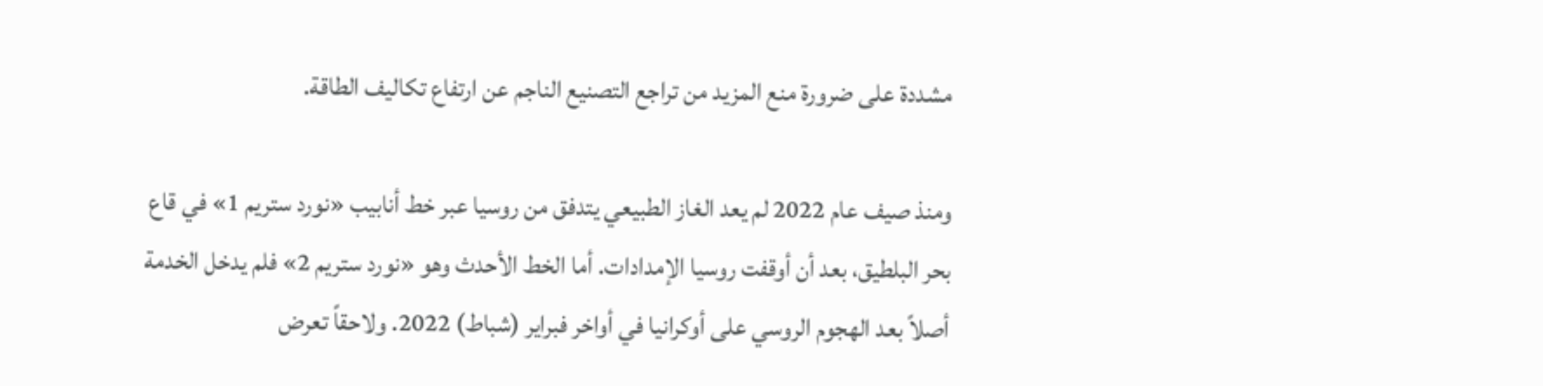مشددة على ضرورة منع المزيد من تراجع التصنيع الناجم عن ارتفاع تكاليف الطاقة.

ومنذ صيف عام 2022 لم يعد الغاز الطبيعي يتدفق من روسيا عبر خط أنابيب «نورد ستريم 1» في قاع بحر البلطيق، بعد أن أوقفت روسيا الإمدادات. أما الخط الأحدث وهو «نورد ستريم 2» فلم يدخل الخدمة أصلاً بعد الهجوم الروسي على أوكرانيا في أواخر فبراير (شباط) 2022. ولاحقاً تعرض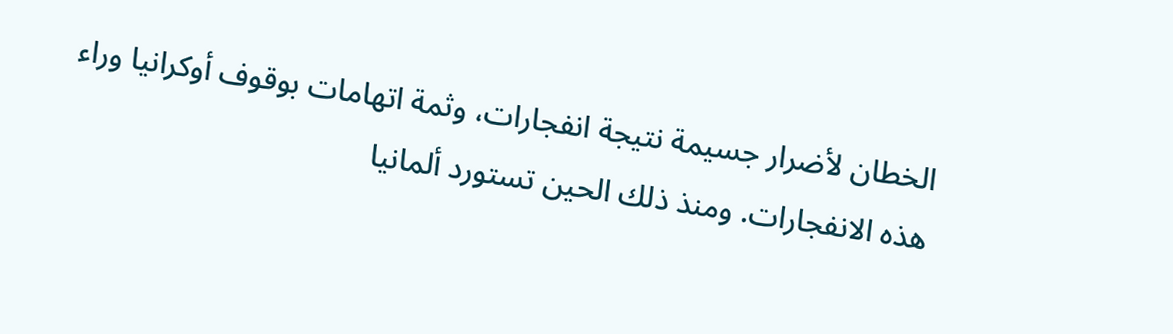الخطان لأضرار جسيمة نتيجة انفجارات، وثمة اتهامات بوقوف أوكرانيا وراء هذه الانفجارات. ومنذ ذلك الحين تستورد ألمانيا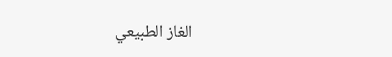الغاز الطبيعي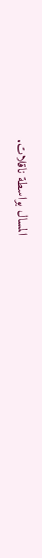المسال بواسطة ناقلات.